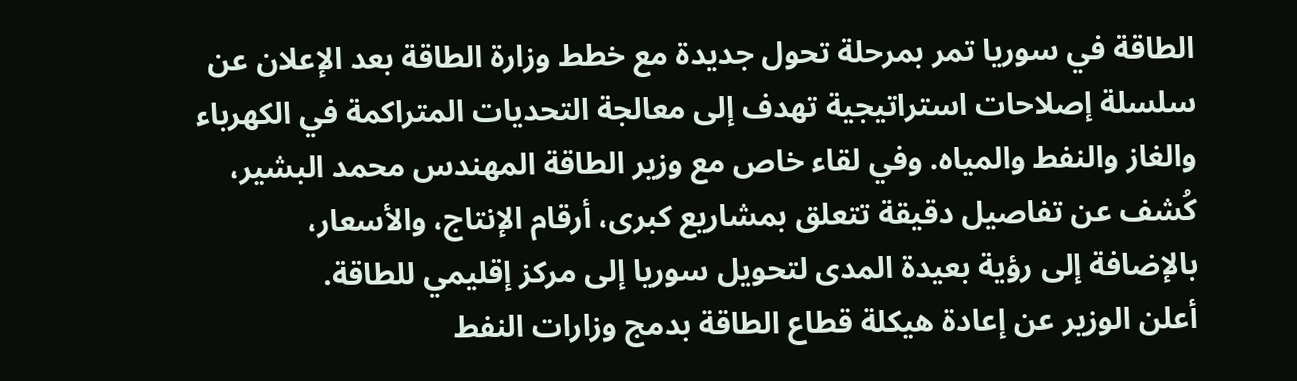الطاقة في سوريا تمر بمرحلة تحول جديدة مع خطط وزارة الطاقة بعد الإعلان عن سلسلة إصلاحات استراتيجية تهدف إلى معالجة التحديات المتراكمة في الكهرباء والغاز والنفط والمياه. وفي لقاء خاص مع وزير الطاقة المهندس محمد البشير، كُشف عن تفاصيل دقيقة تتعلق بمشاريع كبرى، أرقام الإنتاج، والأسعار، بالإضافة إلى رؤية بعيدة المدى لتحويل سوريا إلى مركز إقليمي للطاقة.
أعلن الوزير عن إعادة هيكلة قطاع الطاقة بدمج وزارات النفط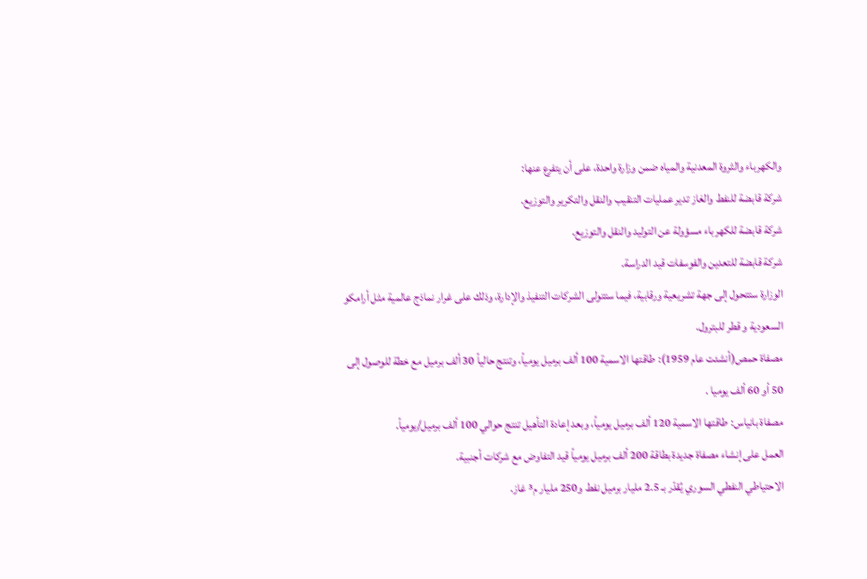والكهرباء والثروة المعدنية والمياه ضمن وزارة واحدة، على أن يتفرع عنها:
شركة قابضة للنفط والغاز تدير عمليات التنقيب والنقل والتكرير والتوزيع.
شركة قابضة للكهرباء مسؤولة عن التوليد والنقل والتوزيع.
شركة قابضة للتعدين والفوسفات قيد الدراسة.
الوزارة ستتحول إلى جهة تشريعية ورقابية، فيما ستتولى الشركات التنفيذ والإدارة، وذلك على غرار نماذج عالمية مثل أرامكو السعودية و قطر للبترول.
مصفاة حمص(أنشئت عام 1959): طاقتها الاسمية 100 ألف برميل يومياً، وتنتج حالياً 30 ألف برميل مع خطة للوصول إلى 50 أو 60 ألف يوميا .
مصفاة بانياس: طاقتها الاسمية 120 ألف برميل يومياً، وبعد إعادة التأهيل تنتج حوالي 100 ألف برميل/يومياً.
العمل على إنشاء مصفاة جديدة بطاقة 200 ألف برميل يومياً قيد التفاوض مع شركات أجنبية.
الاحتياطي النفطي السوري يُقدّر بـ 2.5 مليار برميل نفط و250 مليار م³ غاز.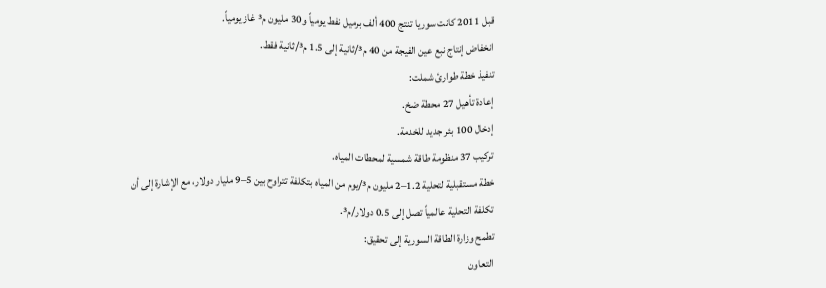قبل 2011 كانت سوريا تنتج 400 ألف برميل نفط يومياً و30 مليون م³ غاز يومياً.
انخفاض إنتاج نبع عين الفيجة من 40 م³/ثانية إلى 1.5 م³/ثانية فقط.
تنفيذ خطة طوارئ شملت:
إعادة تأهيل 27 محطة ضخ.
إدخال 100 بئر جديد للخدمة.
تركيب 37 منظومة طاقة شمسية لمحطات المياه.
خطة مستقبلية لتحلية 1.2–2 مليون م³/يوم من المياه بتكلفة تتراوح بين 5–9 مليار دولار، مع الإشارة إلى أن تكلفة التحلية عالمياً تصل إلى 0.5 دولار/م³.
تطمح وزارة الطاقة السورية إلى تحقيق:
التعاون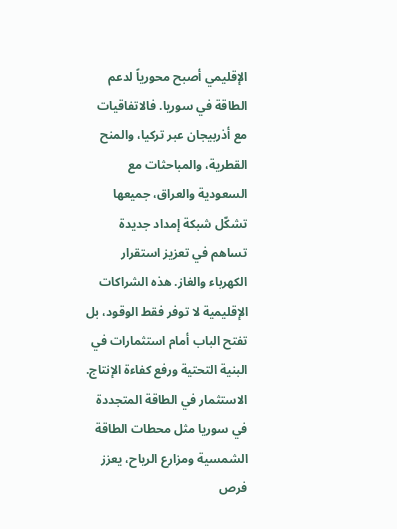الإقليمي أصبح محورياً لدعم الطاقة في سوريا. فالاتفاقيات مع أذربيجان عبر تركيا، والمنح القطرية، والمباحثات مع السعودية والعراق، جميعها تشكّل شبكة إمداد جديدة تساهم في تعزيز استقرار الكهرباء والغاز. هذه الشراكات الإقليمية لا توفر فقط الوقود، بل تفتح الباب أمام استثمارات في البنية التحتية ورفع كفاءة الإنتاج.
الاستثمار في الطاقة المتجددة في سوريا مثل محطات الطاقة الشمسية ومزارع الرياح، يعزز فرص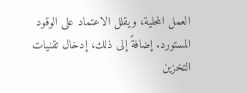العمل المحلية، ويقلل الاعتماد على الوقود المستورد. إضافةً إلى ذلك، إدخال تقنيات التخزين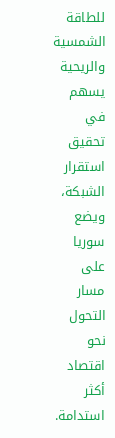للطاقة الشمسية والريحية يسهم في تحقيق استقرار الشبكة، ويضع سوريا على مسار التحول نحو اقتصاد أكثر استدامة.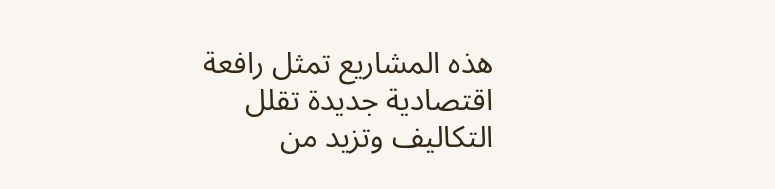هذه المشاريع تمثل رافعة اقتصادية جديدة تقلل التكاليف وتزيد من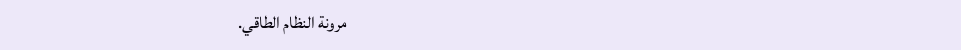مرونة النظام الطاقي.